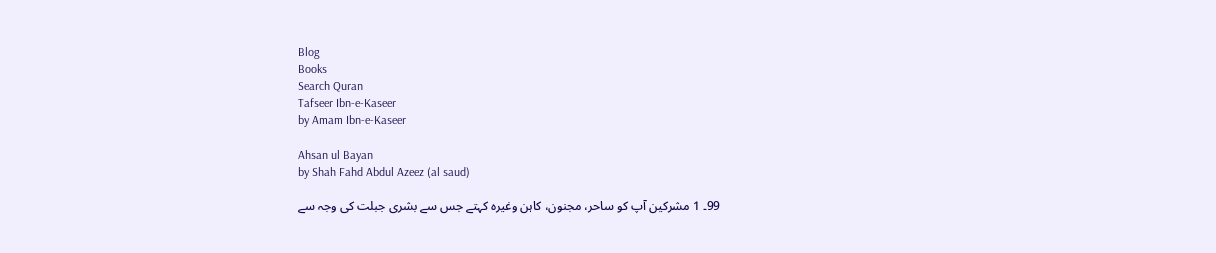Blog
Books
Search Quran
Tafseer Ibn-e-Kaseer
by Amam Ibn-e-Kaseer

Ahsan ul Bayan
by Shah Fahd Abdul Azeez (al saud)

99۔ 1 مشرکین آپ کو ساحر، مجنون، کاہن وغیرہ کہتے جس سے بشری جبلت کی وجہ سے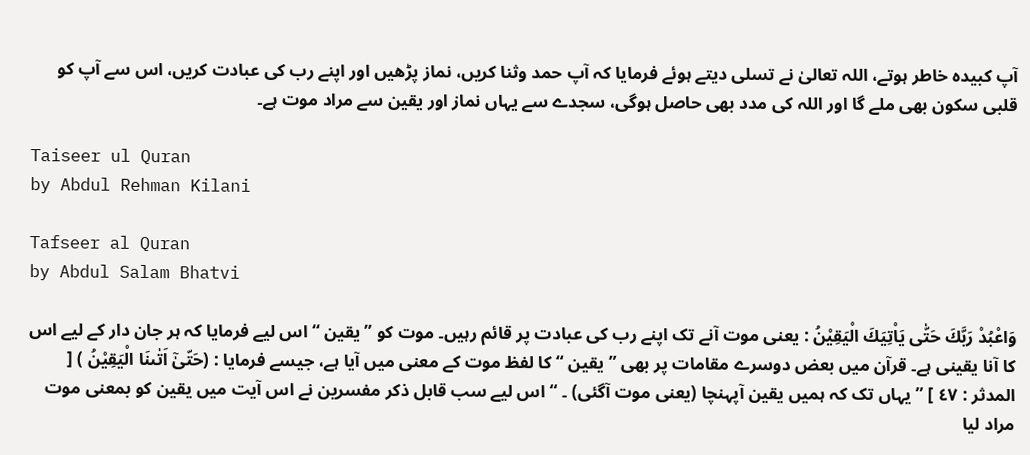آپ کبیدہ خاطر ہوتے، اللہ تعالیٰ نے تسلی دیتے ہوئے فرمایا کہ آپ حمد وثنا کریں، نماز پڑھیں اور اپنے رب کی عبادت کریں، اس سے آپ کو قلبی سکون بھی ملے گا اور اللہ کی مدد بھی حاصل ہوگی، سجدے سے یہاں نماز اور یقین سے مراد موت ہے۔

Taiseer ul Quran
by Abdul Rehman Kilani

Tafseer al Quran
by Abdul Salam Bhatvi

وَاعْبُدْ رَبَّكَ حَتّٰى يَاْتِيَكَ الْيَقِيْنُ : یعنی موت آنے تک اپنے رب کی عبادت پر قائم رہیں۔ موت کو ” یقین “ اس لیے فرمایا کہ ہر جان دار کے لیے اس کا آنا یقینی ہے۔ قرآن میں بعض دوسرے مقامات پر بھی ” یقین “ کا لفظ موت کے معنی میں آیا ہے، جیسے فرمایا : (حَتّىٰٓ اَتٰىنَا الْيَقِيْنُ ) [ المدثر : ٤٧ ] ” یہاں تک کہ ہمیں یقین آپہنچا (یعنی موت آگئی) ۔ “ اس لیے سب قابل ذکر مفسرین نے اس آیت میں یقین کو بمعنی موت مراد لیا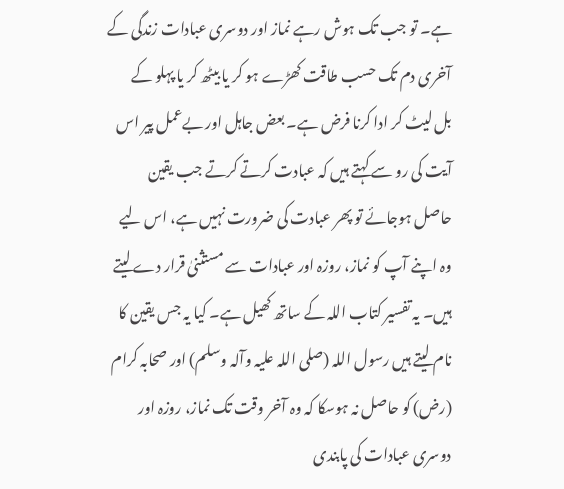ہے۔ تو جب تک ہوش رہے نماز اور دوسری عبادات زندگی کے آخری دم تک حسب طاقت کھڑے ہو کر یا بیٹھ کر یا پہلو کے بل لیٹ کر ادا کرنا فرض ہے۔ بعض جاہل اور بےعمل پیر اس آیت کی رو سے کہتے ہیں کہ عبادت کرتے کرتے جب یقین حاصل ہوجائے تو پھر عبادت کی ضرورت نہیں ہے، اس لیے وہ اپنے آپ کو نماز، روزہ اور عبادات سے مستثنیٰ قرار دے لیتے ہیں۔ یہ تفسیر کتاب اللہ کے ساتھ کھیل ہے۔ کیا یہ جس یقین کا نام لیتے ہیں رسول اللہ (صلی اللہ علیہ وآلہ وسلم) اور صحابہ کرام (رض) کو حاصل نہ ہوسکا کہ وہ آخر وقت تک نماز، روزہ اور دوسری عبادات کی پابندی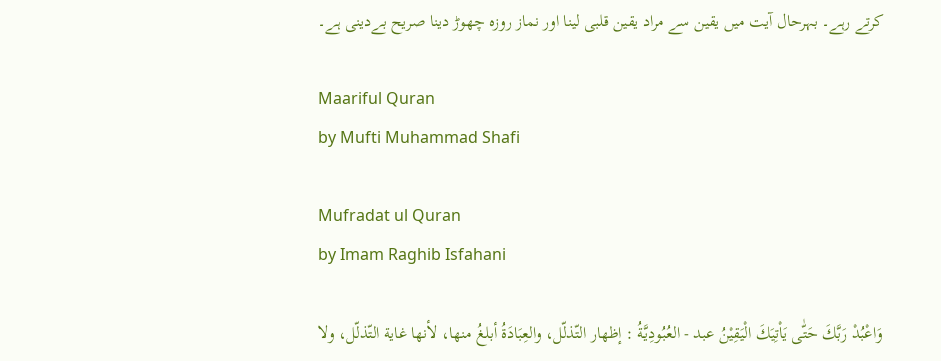کرتے رہے۔ بہرحال آیت میں یقین سے مراد یقین قلبی لینا اور نماز روزہ چھوڑ دینا صریح بےدینی ہے۔

Maariful Quran
by Mufti Muhammad Shafi

Mufradat ul Quran
by Imam Raghib Isfahani

وَاعْبُدْ رَبَّكَ حَتّٰى يَاْتِيَكَ الْيَقِيْنُ عبد - العُبُودِيَّةُ : إظهار التّذلّل، والعِبَادَةُ أبلغُ منها، لأنها غاية التّذلّل، ولا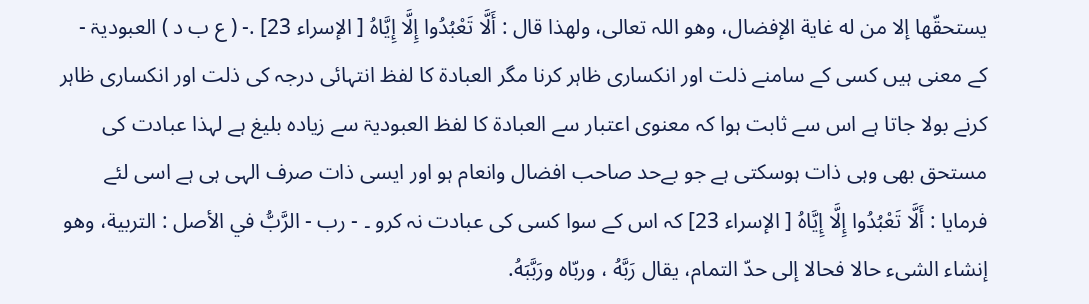يستحقّها إلا من له غاية الإفضال، وهو اللہ تعالی، ولهذا قال : أَلَّا تَعْبُدُوا إِلَّا إِيَّاهُ [ الإسراء 23] .- ( ع ب د ) العبودیۃ - کے معنی ہیں کسی کے سامنے ذلت اور انکساری ظاہر کرنا مگر العبادۃ کا لفظ انتہائی درجہ کی ذلت اور انکساری ظاہر کرنے بولا جاتا ہے اس سے ثابت ہوا کہ معنوی اعتبار سے العبادۃ کا لفظ العبودیۃ سے زیادہ بلیغ ہے لہذا عبادت کی مستحق بھی وہی ذات ہوسکتی ہے جو بےحد صاحب افضال وانعام ہو اور ایسی ذات صرف الہی ہی ہے اسی لئے فرمایا : أَلَّا تَعْبُدُوا إِلَّا إِيَّاهُ [ الإسراء 23] کہ اس کے سوا کسی کی عبادت نہ کرو ۔ - رب - الرَّبُّ في الأصل : التربية، وهو إنشاء الشیء حالا فحالا إلى حدّ التمام، يقال رَبَّهُ ، وربّاه ورَبَّبَهُ.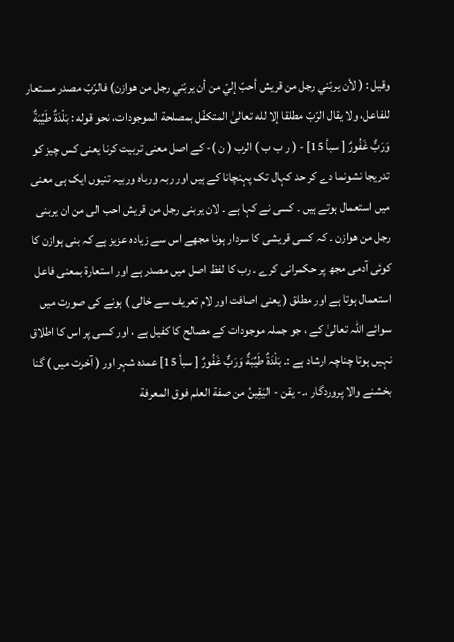وقیل : ( لأن يربّني رجل من قریش أحبّ إليّ من أن يربّني رجل من هوازن) فالرّبّ مصدر مستعار للفاعل، ولا يقال الرّبّ مطلقا إلا لله تعالیٰ المتکفّل بمصلحة الموجودات، نحو قوله : بَلْدَةٌ طَيِّبَةٌ وَرَبٌّ غَفُورٌ [ سبأ 15] - ( ر ب ب ) الرب ( ن )- کے اصل معنی تربیت کرنا یعنی کس چیز کو تدریجا نشونما دے کر حد کہال تک پہنچانا کے ہیں اور ربہ ورباہ وربیہ تنیوں ایک ہی معنی میں استعمال ہوتے ہیں ۔ کسی نے کہا ہے ۔ لان یربنی رجل من قریش احب الی من ان یربنی رجل من ھوازن ۔ کہ کسی قریشی کا سردار ہونا مجھے اس سے زیادہ عزیز ہے کہ بنی ہوازن کا کوئی آدمی مجھ پر حکمرانی کرے ۔ رب کا لفظ اصل میں مصدر ہے اور استعارۃ بمعنی فاعل استعمال ہوتا ہے اور مطلق ( یعنی اصافت اور لام تعریف سے خالی ) ہونے کی صورت میں سوائے اللہ تعالیٰ کے ، جو جملہ موجودات کے مصالح کا کفیل ہے ، اور کسی پر اس کا اطلاق نہیں ہوتا چناچہ ارشاد ہے :۔ بَلْدَةٌ طَيِّبَةٌ وَرَبٌّ غَفُورٌ [ سبأ 15] عمدہ شہر اور ( آخرت میں ) گنا بخشنے والا پروردگار ،۔- يقن - اليَقِينُ من صفة العلم فوق المعرفة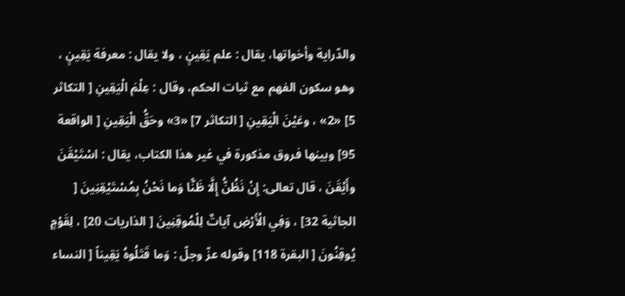والدّراية وأخواتها، يقال : علم يَقِينٍ ، ولا يقال : معرفة يَقِينٍ ، وهو سکون الفهم مع ثبات الحکم، وقال : عِلْمَ الْيَقِينِ [ التکاثر 5] «2» ، وعَيْنَ الْيَقِينِ [ التکاثر 7] «3» وحَقُّ الْيَقِينِ [ الواقعة 95] وبینها فروق مذکورة في غير هذا الکتاب، يقال : اسْتَيْقَنَ وأَيْقَنَ ، قال تعالی: إِنْ نَظُنُّ إِلَّا ظَنًّا وَما نَحْنُ بِمُسْتَيْقِنِينَ [ الجاثية 32] ، وَفِي الْأَرْضِ آياتٌ لِلْمُوقِنِينَ [ الذاریات 20] ، لِقَوْمٍ يُوقِنُونَ [ البقرة 118] وقوله عزّ وجلّ : وَما قَتَلُوهُ يَقِيناً [ النساء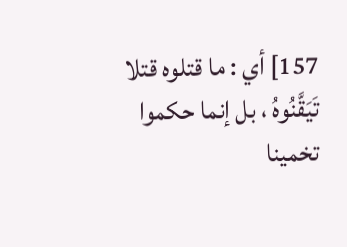157] أي : ما قتلوه قتلا تَيَقَّنُوهُ ، بل إنما حکموا تخمینا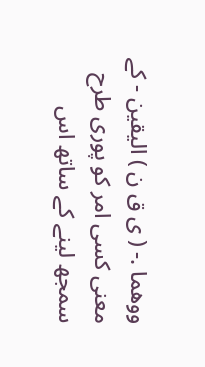ووهما .- ( ی ق ن ) الیقین - کے معنی کسی امر کو پوری طرح سمجھ لینے کے ساتھ اس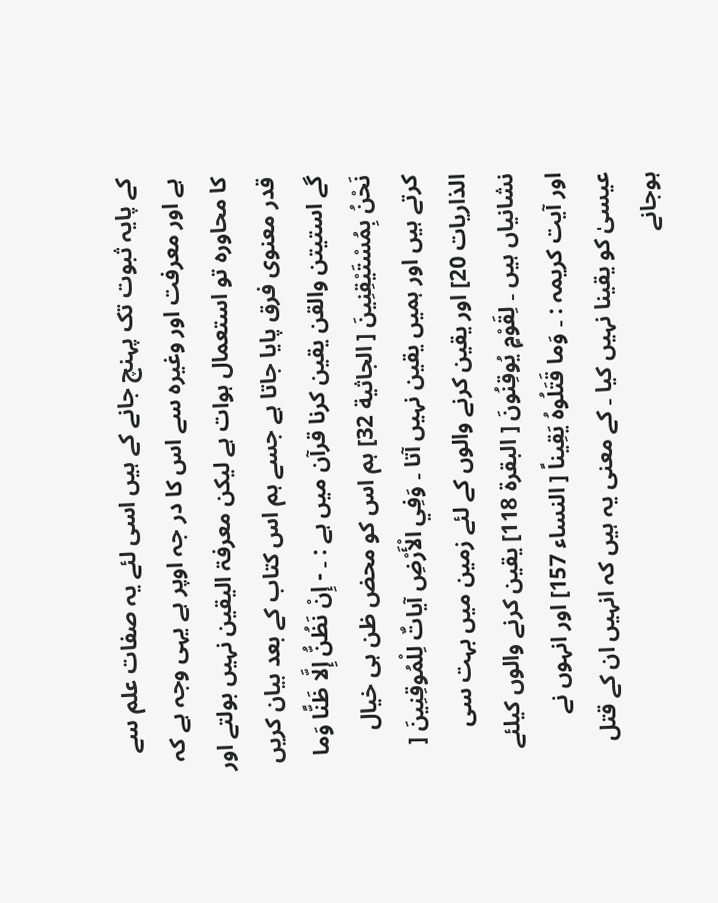کے پایہ ثبوت تک پہنچ جانے کے ہیں اسی لئے یہ صفات علم سے ہے اور معرفت اور وغیرہ سے اس کا در جہ اوپر ہے یہی وجہ ہے کہ کا محاورہ تو استعمال ہوات ہے لیکن معرفۃ الیقین نہیں بولتے اور قدر معنوی فرق پایا جاتا ہے جسے ہم اس کتاب کے بعد بیان کریں گے استیتن والقن یقین کرنا قرآن میں ہے : ۔ - إِنْ نَظُنُّ إِلَّا ظَنًّا وَما نَحْنُ بِمُسْتَيْقِنِينَ [ الجاثية 32] ہم اس کو محض ظن ہی خیال کرتے ہیں اور ہمیں یقین نہیں آتا ۔ وَفِي الْأَرْضِ آياتٌ لِلْمُوقِنِينَ [ الذاریات 20] اور یقین کرنے والوں کے لئے زمین میں بہت سی نشانیاں ہیں ۔ لِقَوْمٍ يُوقِنُونَ [ البقرة 118] یقین کرنے والوں کیلئے اور آیت کریمہ : ۔ وَما قَتَلُوهُ يَقِيناً [ النساء 157] اور انہوں نے عیسیٰ کو یقینا نہیں کیا ۔ کے معنی یہ ہیں کہ انہیں ان کے قتل ہوجانے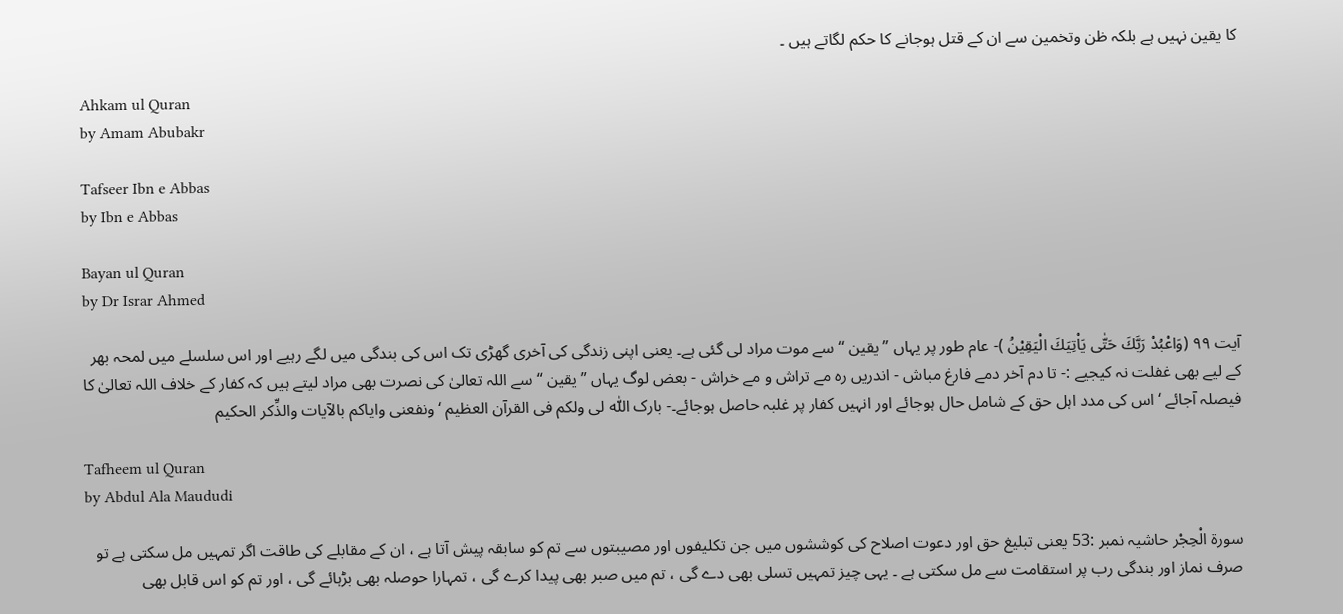کا یقین نہیں ہے بلکہ ظن وتخمین سے ان کے قتل ہوجانے کا حکم لگاتے ہیں ۔

Ahkam ul Quran
by Amam Abubakr

Tafseer Ibn e Abbas
by Ibn e Abbas

Bayan ul Quran
by Dr Israr Ahmed

آیت ٩٩ (وَاعْبُدْ رَبَّكَ حَتّٰى يَاْتِيَكَ الْيَقِيْنُ )- عام طور پر یہاں ” یقین “ سے موت مراد لی گئی ہے۔ یعنی اپنی زندگی کی آخری گھڑی تک اس کی بندگی میں لگے رہیے اور اس سلسلے میں لمحہ بھر کے لیے بھی غفلت نہ کیجیے :- تا دم آخر دمے فارغ مباش - اندریں رہ مے تراش و مے خراش - بعض لوگ یہاں ” یقین “ سے اللہ تعالیٰ کی نصرت بھی مراد لیتے ہیں کہ کفار کے خلاف اللہ تعالیٰ کا فیصلہ آجائے ‘ اس کی مدد اہل حق کے شامل حال ہوجائے اور انہیں کفار پر غلبہ حاصل ہوجائے۔- بارک اللّٰہ لی ولکم فی القرآن العظیم ‘ ونفعنی وایاکم بالآیات والذِّکر الحکیم

Tafheem ul Quran
by Abdul Ala Maududi

سورة الْحِجْر حاشیہ نمبر :53 یعنی تبلیغ حق اور دعوت اصلاح کی کوششوں میں جن تکلیفوں اور مصیبتوں سے تم کو سابقہ پیش آتا ہے ، ان کے مقابلے کی طاقت اگر تمہیں مل سکتی ہے تو صرف نماز اور بندگی رب پر استقامت سے مل سکتی ہے ۔ یہی چیز تمہیں تسلی بھی دے گی ، تم میں صبر بھی پیدا کرے گی ، تمہارا حوصلہ بھی بڑہائے گی ، اور تم کو اس قابل بھی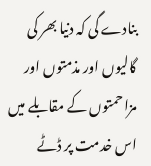بنادے گی کہ دنیا بھر کی گالیوں اور مذمتوں اور مزاحمتوں کے مقابلے میں اس خدمت پر ڈٹے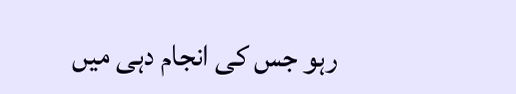رہو جس کی انجام دہی میں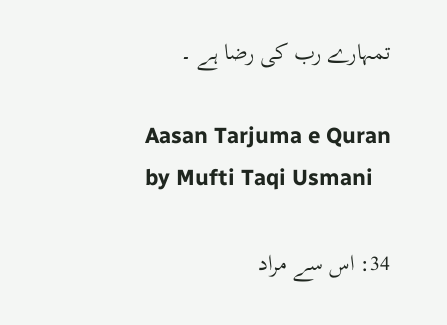تمہارے رب کی رضا ہے ۔

Aasan Tarjuma e Quran
by Mufti Taqi Usmani

34: اس سے مراد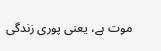موت ہے، یعنی پوری زندگی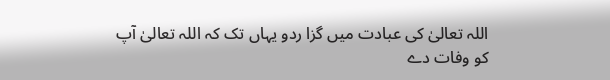اللہ تعالیٰ کی عبادت میں گزا ردو یہاں تک کہ اللہ تعالیٰ آپ کو وفات دے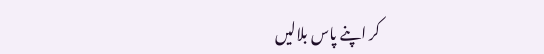کر اپنے پاس بلالیں